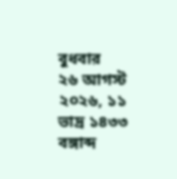বুধবার
২৬ আগস্ট ২০২৬, ১১ ভাদ্র ১৪৩৩ বঙ্গাব্দ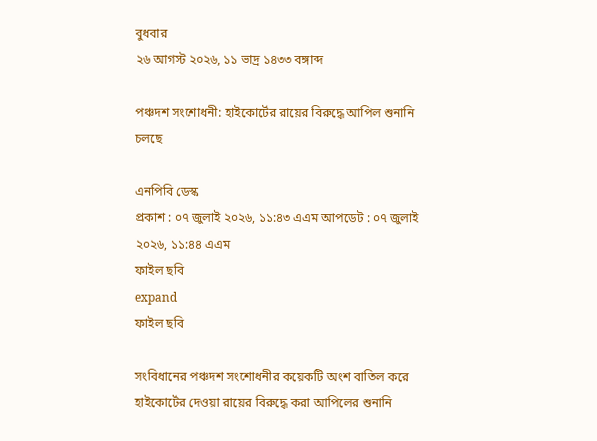বুধবার
২৬ আগস্ট ২০২৬, ১১ ভাদ্র ১৪৩৩ বঙ্গাব্দ

পঞ্চদশ সংশোধনী: হাইকোর্টের রায়ের বিরুদ্ধে আপিল শুনানি চলছে

এনপিবি ডেস্ক
প্রকাশ : ০৭ জুলাই ২০২৬, ১১:৪৩ এএম আপডেট : ০৭ জুলাই ২০২৬, ১১:৪৪ এএম
ফাইল ছবি
expand
ফাইল ছবি

সংবিধানের পঞ্চদশ সংশোধনীর কয়েকটি অংশ বাতিল করে হাইকোর্টের দেওয়া রায়ের বিরুদ্ধে করা আপিলের শুনানি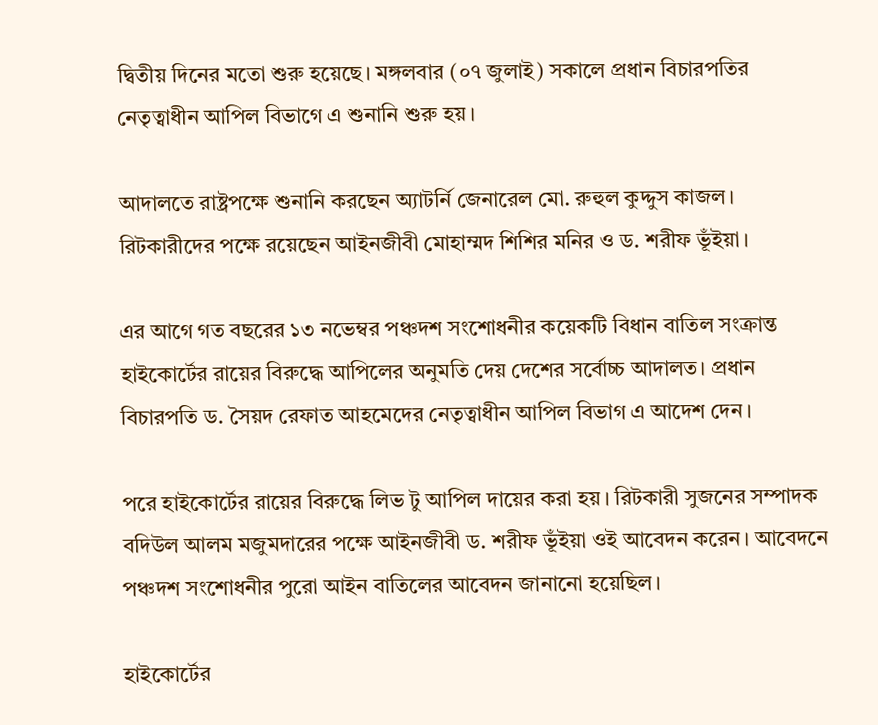দ্বিতীয় দিনের মতো শুরু হয়েছে। মঙ্গলবার (০৭ জুলাই) সকালে প্রধান বিচারপতির নেতৃত্বাধীন আপিল বিভাগে এ শুনানি শুরু হয়।

আদালতে রাষ্ট্রপক্ষে শুনানি করছেন অ্যাটর্নি জেনারেল মো. রুহুল কুদ্দুস কাজল। রিটকারীদের পক্ষে রয়েছেন আইনজীবী মোহাম্মদ শিশির মনির ও ড. শরীফ ভূঁইয়া।

এর আগে গত বছরের ১৩ নভেম্বর পঞ্চদশ সংশোধনীর কয়েকটি বিধান বাতিল সংক্রান্ত হাইকোর্টের রায়ের বিরুদ্ধে আপিলের অনুমতি দেয় দেশের সর্বোচ্চ আদালত। প্রধান বিচারপতি ড. সৈয়দ রেফাত আহমেদের নেতৃত্বাধীন আপিল বিভাগ এ আদেশ দেন।

পরে হাইকোর্টের রায়ের বিরুদ্ধে লিভ টু আপিল দায়ের করা হয়। রিটকারী সুজনের সম্পাদক বদিউল আলম মজুমদারের পক্ষে আইনজীবী ড. শরীফ ভূঁইয়া ওই আবেদন করেন। আবেদনে পঞ্চদশ সংশোধনীর পুরো আইন বাতিলের আবেদন জানানো হয়েছিল।

হাইকোর্টের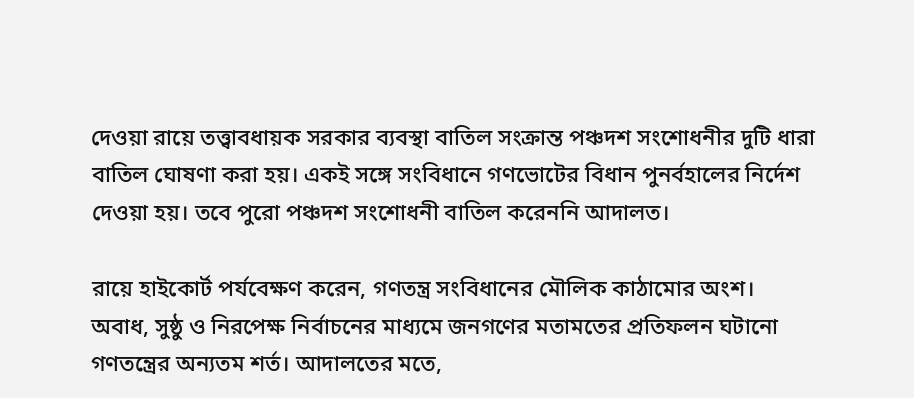দেওয়া রায়ে তত্ত্বাবধায়ক সরকার ব্যবস্থা বাতিল সংক্রান্ত পঞ্চদশ সংশোধনীর দুটি ধারা বাতিল ঘোষণা করা হয়। একই সঙ্গে সংবিধানে গণভোটের বিধান পুনর্বহালের নির্দেশ দেওয়া হয়। তবে পুরো পঞ্চদশ সংশোধনী বাতিল করেননি আদালত।

রায়ে হাইকোর্ট পর্যবেক্ষণ করেন, গণতন্ত্র সংবিধানের মৌলিক কাঠামোর অংশ। অবাধ, সুষ্ঠু ও নিরপেক্ষ নির্বাচনের মাধ্যমে জনগণের মতামতের প্রতিফলন ঘটানো গণতন্ত্রের অন্যতম শর্ত। আদালতের মতে,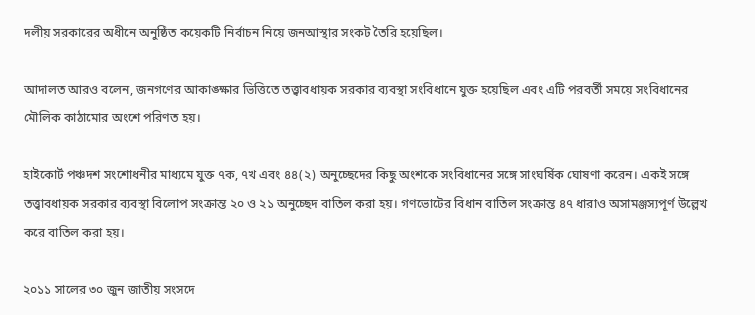দলীয় সরকারের অধীনে অনুষ্ঠিত কয়েকটি নির্বাচন নিয়ে জনআস্থার সংকট তৈরি হয়েছিল।

আদালত আরও বলেন, জনগণের আকাঙ্ক্ষার ভিত্তিতে তত্ত্বাবধায়ক সরকার ব্যবস্থা সংবিধানে যুক্ত হয়েছিল এবং এটি পরবর্তী সময়ে সংবিধানের মৌলিক কাঠামোর অংশে পরিণত হয়।

হাইকোর্ট পঞ্চদশ সংশোধনীর মাধ্যমে যুক্ত ৭ক, ৭খ এবং ৪৪(২) অনুচ্ছেদের কিছু অংশকে সংবিধানের সঙ্গে সাংঘর্ষিক ঘোষণা করেন। একই সঙ্গে তত্ত্বাবধায়ক সরকার ব্যবস্থা বিলোপ সংক্রান্ত ২০ ও ২১ অনুচ্ছেদ বাতিল করা হয়। গণভোটের বিধান বাতিল সংক্রান্ত ৪৭ ধারাও অসামঞ্জস্যপূর্ণ উল্লেখ করে বাতিল করা হয়।

২০১১ সালের ৩০ জুন জাতীয় সংসদে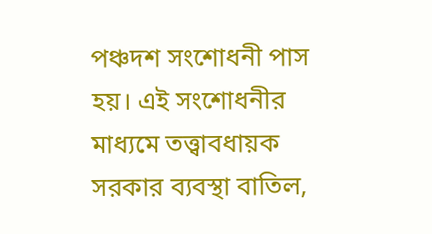পঞ্চদশ সংশোধনী পাস হয়। এই সংশোধনীর মাধ্যমে তত্ত্বাবধায়ক সরকার ব্যবস্থা বাতিল,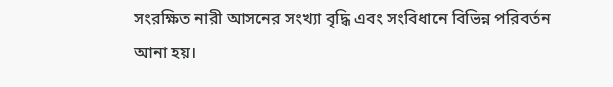সংরক্ষিত নারী আসনের সংখ্যা বৃদ্ধি এবং সংবিধানে বিভিন্ন পরিবর্তন আনা হয়।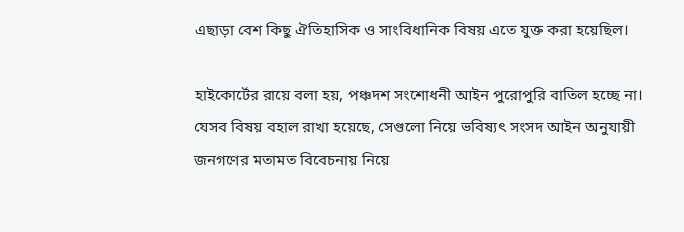এছাড়া বেশ কিছু ঐতিহাসিক ও সাংবিধানিক বিষয় এতে যুক্ত করা হয়েছিল।

হাইকোর্টের রায়ে বলা হয়, পঞ্চদশ সংশোধনী আইন পুরোপুরি বাতিল হচ্ছে না। যেসব বিষয় বহাল রাখা হয়েছে, সেগুলো নিয়ে ভবিষ্যৎ সংসদ আইন অনুযায়ী জনগণের মতামত বিবেচনায় নিয়ে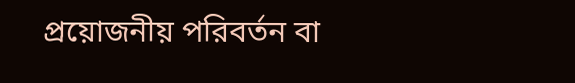প্রয়োজনীয় পরিবর্তন বা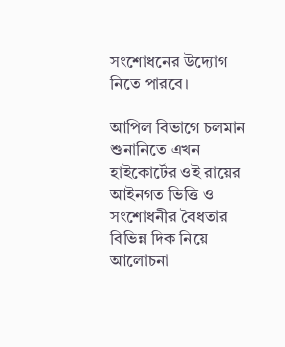সংশোধনের উদ্যোগ নিতে পারবে।

আপিল বিভাগে চলমান শুনানিতে এখন হাইকোর্টের ওই রায়ের আইনগত ভিত্তি ও সংশোধনীর বৈধতার বিভিন্ন দিক নিয়ে আলোচনা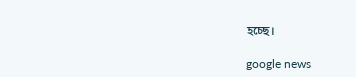হচ্ছে।

google news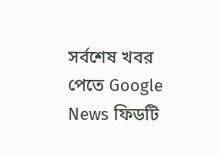সর্বশেষ খবর পেতে Google News ফিডটি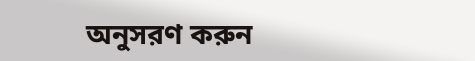অনুসরণ করুন